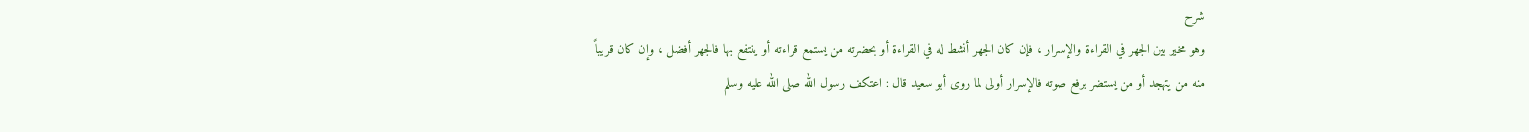شرح
وهو مخير بين الجهر في القراءة والإسرار ، فإن كان الجهر أنشط له في القراءة أو بحضرته من يستمع قراءته أو ينتفع بها فالجهر أفضل ، وإن كان قريباً منه من يتهجد أو من يستضر برفع صوته فالإسرار أولى لما روى أبو سعيد قال : اعتكف رسول الله صلى الله عليه وسلم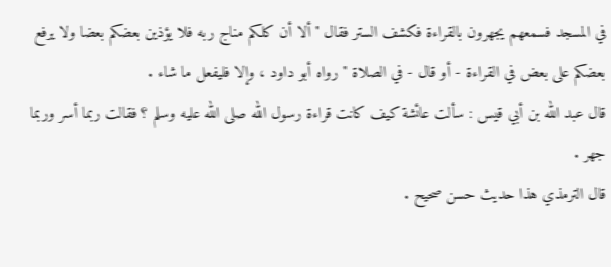في المسجد فسمعهم يجهرون بالقراءة فكشف الستر فقال " ألا أن كلكم مناج ربه فلا يؤذين بعضكم بعضا ولا يرفع بعضكم على بعض في القراءة - أو قال - في الصلاة " رواه أبو داود ، وإلا فليفعل ما شاء .
قال عبد الله بن أبي قيس : سألت عائشة كيف كانت قراءة رسول الله صلى الله عليه وسلم ؟ فقالت ربما أسر وربما جهر .
قال الترمذي هذا حديث حسن صحيح .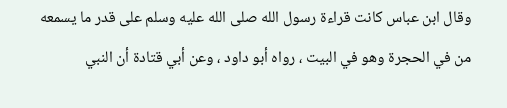وقال ابن عباس كانت قراءة رسول الله صلى الله عليه وسلم على قدر ما يسمعه من في الحجرة وهو في البيت ، رواه أبو داود ، وعن أبي قتادة أن النبي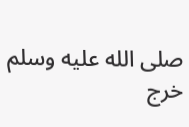صلى الله عليه وسلم خرج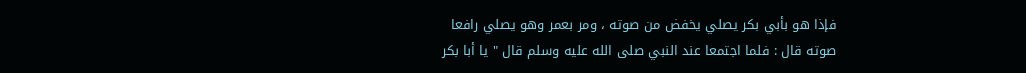فإذا هو بأبي بكر يصلي يخفض من صوته ، ومر بعمر وهو يصلي رافعا صوته قال : فلما اجتمعا عند النبي صلى الله عليه وسلم قال " يا أبا بكر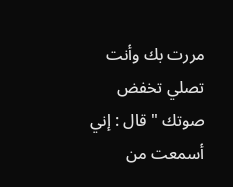مررت بك وأنت تصلي تخفض صوتك " قال : إني أسمعت من